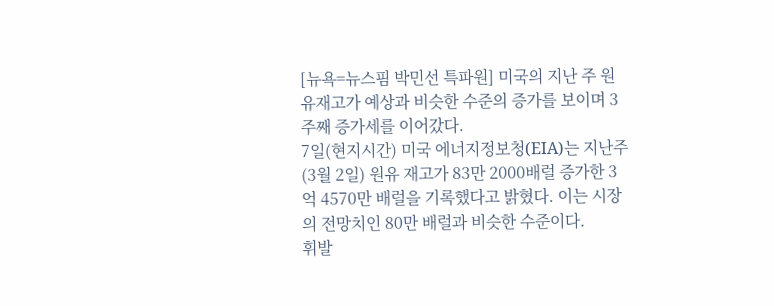[뉴욕=뉴스핌 박민선 특파원] 미국의 지난 주 원유재고가 예상과 비슷한 수준의 증가를 보이며 3주째 증가세를 이어갔다.
7일(현지시간) 미국 에너지정보청(EIA)는 지난주(3월 2일) 원유 재고가 83만 2000배럴 증가한 3억 4570만 배럴을 기록했다고 밝혔다. 이는 시장의 전망치인 80만 배럴과 비슷한 수준이다.
휘발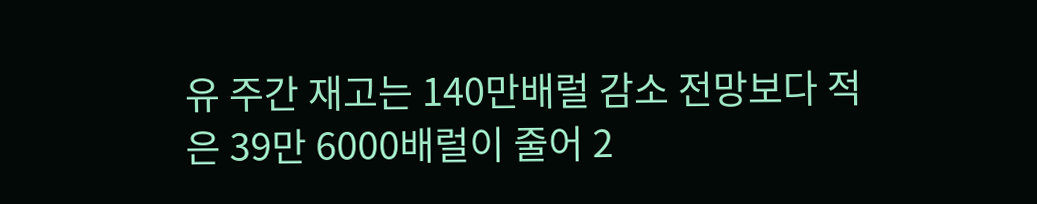유 주간 재고는 140만배럴 감소 전망보다 적은 39만 6000배럴이 줄어 2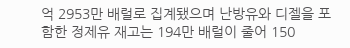억 2953만 배럴로 집계됐으며 난방유와 디젤을 포함한 정제유 재고는 194만 배럴이 줄어 150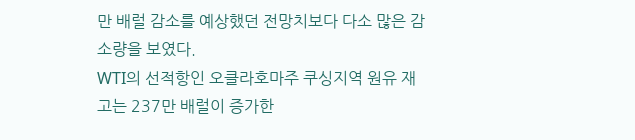만 배럴 감소를 예상했던 전망치보다 다소 많은 감소량을 보였다.
WTI의 선적항인 오클라호마주 쿠싱지역 원유 재고는 237만 배럴이 증가한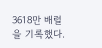3618만 배럴을 기록했다.